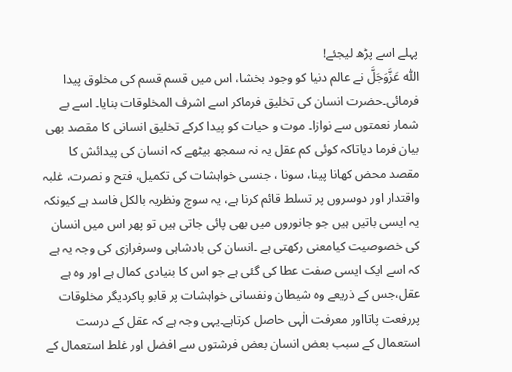پہلے اسے پڑھ لیجئے!
اللّٰہ عَزَّوَجَلَّ نے عالم دنیا کو وجود بخشا، اس میں قسم قسم کی مخلوق پیدا فرمائی۔حضرت انسان کی تخلیق فرماکر اسے اشرف المخلوقات بنایا۔ اسے بے شمار نعمتوں سے نوازا۔ موت و حیات کو پیدا کرکے تخلیق انسانی کا مقصد بھی بیان فرما دیاتاکہ کوئی کم عقل یہ نہ سمجھ بیٹھے کہ انسان کی پیدائش کا مقصد محض کھانا پینا، سونا ، جنسی خواہشات کی تکمیل، فتح و نصرت، غلبہ واقتدار اور دوسروں پر تسلط قائم کرنا ہے، یہ سوچ ونظریہ بالکل فاسد ہے کیونکہ یہ ایسی باتیں ہیں جو جانوروں میں بھی پائی جاتی ہیں تو پھر اس میں انسان کی خصوصیت کیامعنی رکھتی ہے ۔انسان کی بادشاہی وسرفرازی کی وجہ یہ ہے کہ اسے ایک ایسی صفت عطا کی گئی ہے جو اس کا بنیادی کمال ہے اور وہ ہے عقل،جس کے ذریعے وہ شیطان ونفسانی خواہشات پر قابو پاکردیگر مخلوقات پررفعت پاتااور معرفت الٰہی حاصل کرتاہے۔یہی وجہ ہے کہ عقل کے درست استعمال کے سبب بعض انسان بعض فرشتوں سے افضل اور غلط استعمال کے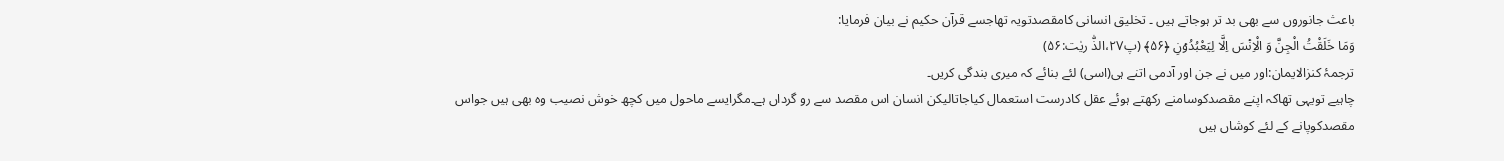باعث جانوروں سے بھی بد تر ہوجاتے ہیں ۔ تخلیق انسانی کامقصدتویہ تھاجسے قرآن حکیم نے بیان فرمایا:
وَمَا خَلَقْتُ الْجِنَّ وَ الْاِنۡسَ اِلَّا لِیَعْبُدُوۡنِ ﴿۵۶﴾ (پ۲۷،الذّٰ ریٰت:۵۶)
ترجمۂ کنزالایمان:اور میں نے جن اور آدمی اتنے ہی(اسی) لئے بنائے کہ میری بندگی کریں۔
چاہیے تویہی تھاکہ اپنے مقصدکوسامنے رکھتے ہوئے عقل کادرست استعمال کیاجاتالیکن انسان اس مقصد سے رو گرداں ہے۔مگرایسے ماحول میں کچھ خوش نصیب وہ بھی ہیں جواس مقصدکوپانے کے لئے کوشاں ہیں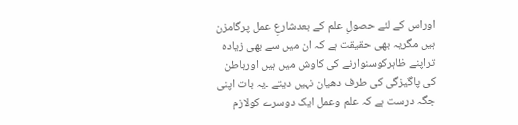اوراس کے لئے حصولِ علم کے بعدشارعِ عمل پرگامزن ہیں مگریہ بھی حقیقت ہے کہ ان میں سے بھی زیادہ تراپنے ظاہرکوسنوارنے کی کاوش میں ہیں اورباطن کی پاگیزگی کی طرف دھیان نہیں دیتے ۔یہ بات اپنی جگہ درست ہے کہ علم وعمل ایک دوسرے کولازم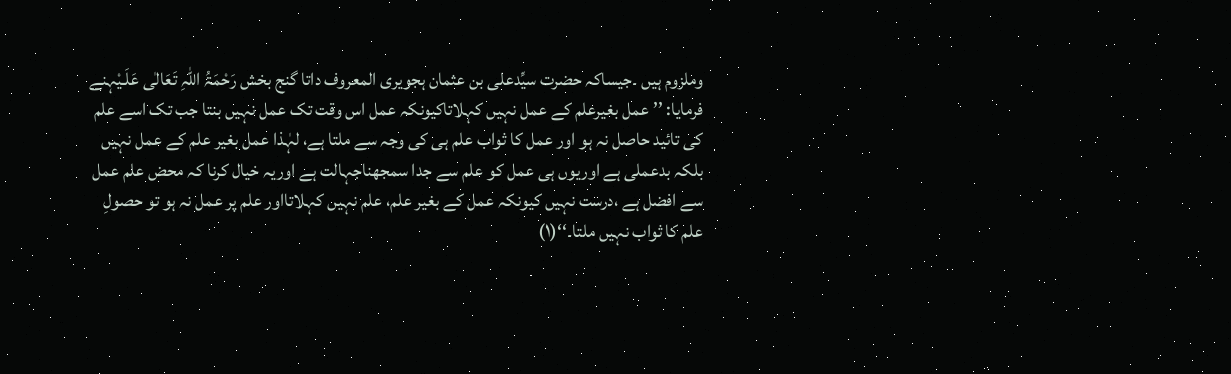وملزوم ہیں ۔جیساکہ حضرت سیِّدعلی بن عثمان ہجویری المعروف داتا گنج بخش رَحْمَۃُ اللّٰہِ تَعَالٰی عَلَـیْہنے فرمایا: ’’ عمل بغیرعلم کے عمل نہیں کہلاتاکیونکہ عمل اس وقت تک عمل نہیں بنتا جب تک اسے علم کی تائید حاصل نہ ہو اور عمل کا ثواب علم ہی کی وجہ سے ملتا ہے، لہٰذا عمل بغیر علم کے عمل نہیں بلکہ بدعملی ہے اوریوں ہی عمل کو علم سے جدا سمجھناجہالت ہے اوریہ خیال کرنا کہ محض علم عمل سے افضل ہے ،درست نہیں کیونکہ عمل کے بغیر علم، علم نہیں کہلاتااور علم پر عمل نہ ہو تو حصولِ علم کا ثواب نہیں ملتا۔‘‘(۱)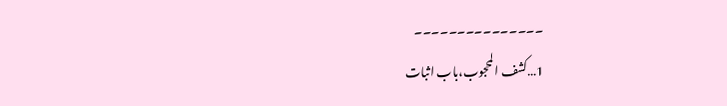۔۔۔۔۔۔۔۔۔۔۔۔۔۔۔
1…کشف المحجوب،باب اثبات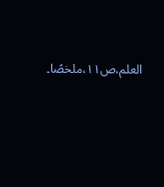العلم،ص۱۱،ملخصًا۔